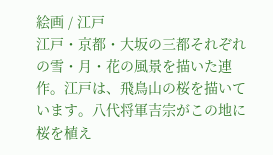絵画 / 江戸
江戸・京都・大坂の三都それぞれの雪・月・花の風景を描いた連作。江戸は、飛鳥山の桜を描いています。八代将軍吉宗がこの地に桜を植え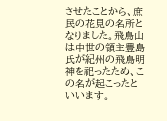させたことから、庶民の花見の名所となりました。飛鳥山は中世の領主豊島氏が紀州の飛鳥明神を祀ったため、この名が起こったといいます。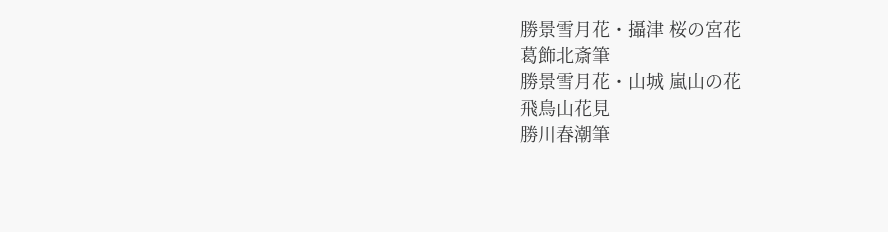勝景雪月花・攝津 桜の宮花
葛飾北斎筆
勝景雪月花・山城 嵐山の花
飛鳥山花見
勝川春潮筆